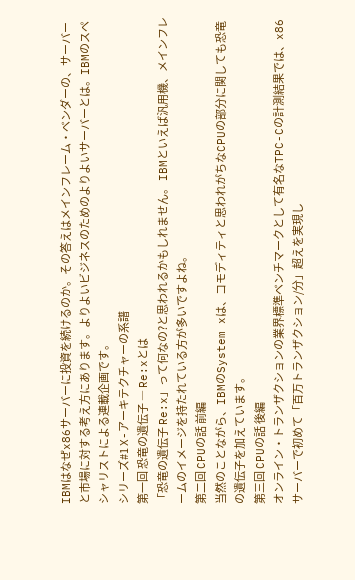IBMはなぜx86サーバーに投資を続けるのか。その答えはメインフレーム・ベンダーの、サーバーと市場に対する考え方にあります。よりよいビジネスのためのよりよいサーバーとは。IBMのスペシャリストによる連載企画です。
シリーズ#1 X-アーキテクチャーの系譜
第一回 恐竜の遺伝子 ― Re:xとは
「恐竜の遺伝子 Re:x」って何なの?と思われるかもしれません。 IBMといえば汎用機、メインフレームのイメージを持たれている方が多いですよね。
第二回 CPUの話 前編
当然のことながら、IBMのSystem xは、コモディティと思われがちなCPUの部分に関しても恐竜の遺伝子を加えています。
第三回 CPUの話 後編
オンライン・トランザクションの業界標準ベンチマークとして有名なTPC-Cの計測結果では、x86サーバーで初めて「百万トランザクション/分」超えを実現し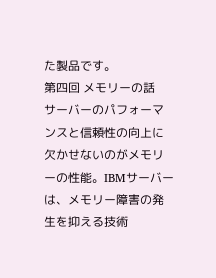た製品です。
第四回 メモリーの話
サーバーのパフォーマンスと信頼性の向上に欠かせないのがメモリーの性能。IBMサーバーは、メモリー障害の発生を抑える技術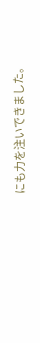にも力を注いできました。